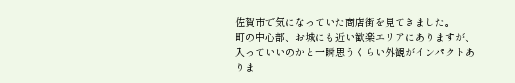佐賀市で気になっていた商店街を見てきました。
町の中心部、お城にも近い歓楽エリアにありますが、入っていいのかと一瞬思うくらい外観がインパクトありま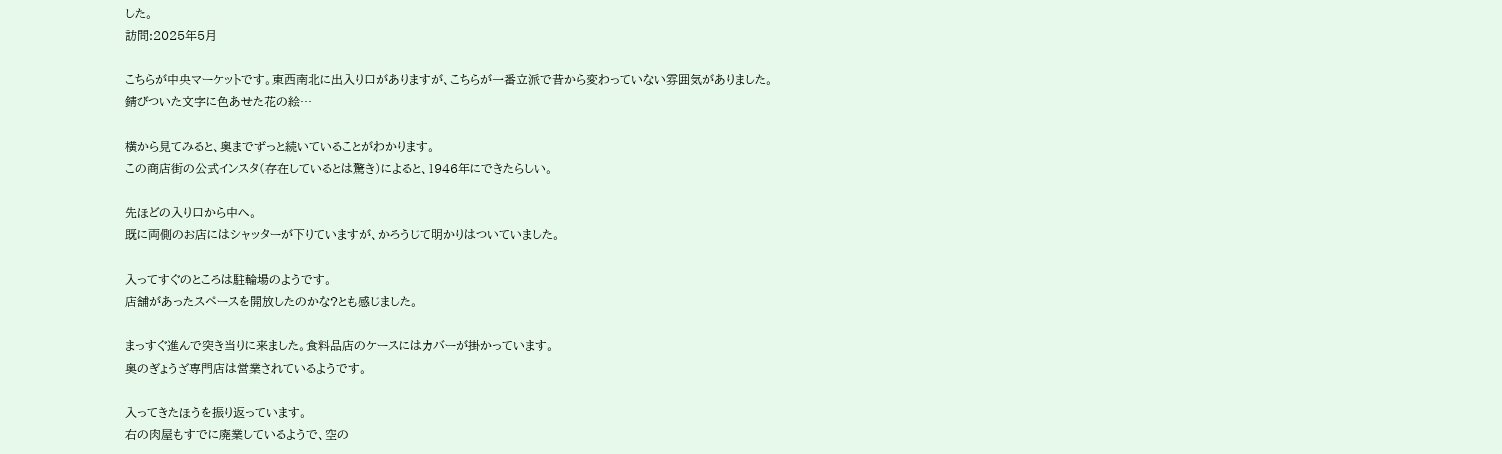した。
訪問:2025年5月

こちらが中央マーケットです。東西南北に出入り口がありますが、こちらが一番立派で昔から変わっていない雰囲気がありました。
錆びついた文字に色あせた花の絵…

横から見てみると、奥までずっと続いていることがわかります。
この商店街の公式インスタ(存在しているとは驚き)によると、1946年にできたらしい。

先ほどの入り口から中へ。
既に両側のお店にはシャッターが下りていますが、かろうじて明かりはついていました。

入ってすぐのところは駐輪場のようです。
店舗があったスペースを開放したのかな?とも感じました。

まっすぐ進んで突き当りに来ました。食料品店のケースにはカバーが掛かっています。
奥のぎょうざ専門店は営業されているようです。

入ってきたほうを振り返っています。
右の肉屋もすでに廃業しているようで、空の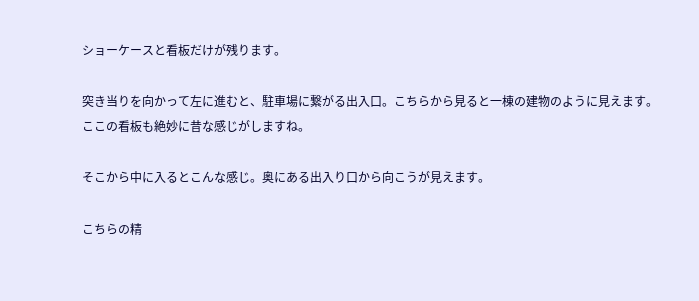ショーケースと看板だけが残ります。

突き当りを向かって左に進むと、駐車場に繋がる出入口。こちらから見ると一棟の建物のように見えます。
ここの看板も絶妙に昔な感じがしますね。

そこから中に入るとこんな感じ。奥にある出入り口から向こうが見えます。

こちらの精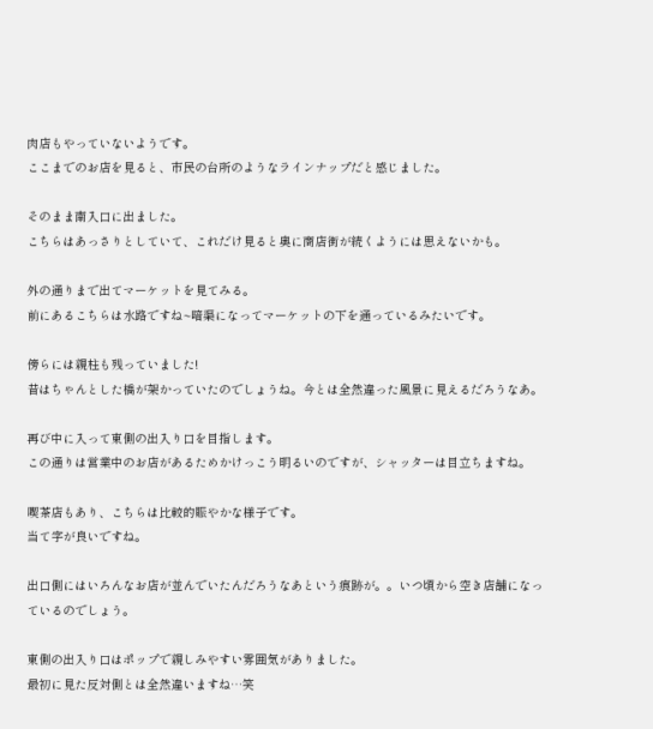肉店もやっていないようです。
ここまでのお店を見ると、市民の台所のようなラインナップだと感じました。

そのまま南入口に出ました。
こちらはあっさりとしていて、これだけ見ると奥に商店街が続くようには思えないかも。

外の通りまで出てマーケットを見てみる。
前にあるこちらは水路ですね~暗渠になってマーケットの下を通っているみたいです。

傍らには親柱も残っていました!
昔はちゃんとした橋が架かっていたのでしょうね。今とは全然違った風景に見えるだろうなあ。

再び中に入って東側の出入り口を目指します。
この通りは営業中のお店があるためかけっこう明るいのですが、シャッターは目立ちますね。

喫茶店もあり、こちらは比較的賑やかな様子です。
当て字が良いですね。

出口側にはいろんなお店が並んでいたんだろうなあという痕跡が。。いつ頃から空き店舗になっているのでしょう。

東側の出入り口はポップで親しみやすい雰囲気がありました。
最初に見た反対側とは全然違いますね…笑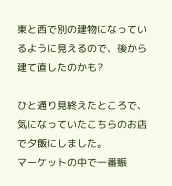東と西で別の建物になっているように見えるので、後から建て直したのかも?

ひと通り見終えたところで、気になっていたこちらのお店で夕飯にしました。
マーケットの中で一番賑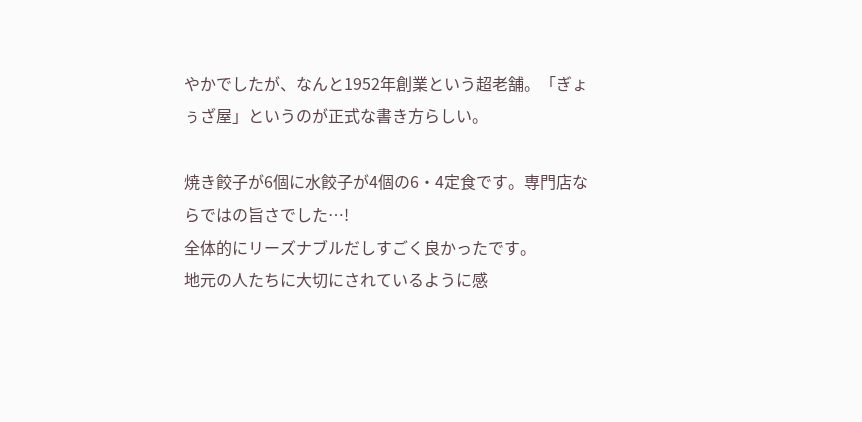やかでしたが、なんと1952年創業という超老舗。「ぎょぅざ屋」というのが正式な書き方らしい。

焼き餃子が6個に水餃子が4個の6・4定食です。専門店ならではの旨さでした…!
全体的にリーズナブルだしすごく良かったです。
地元の人たちに大切にされているように感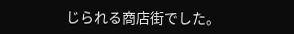じられる商店街でした。